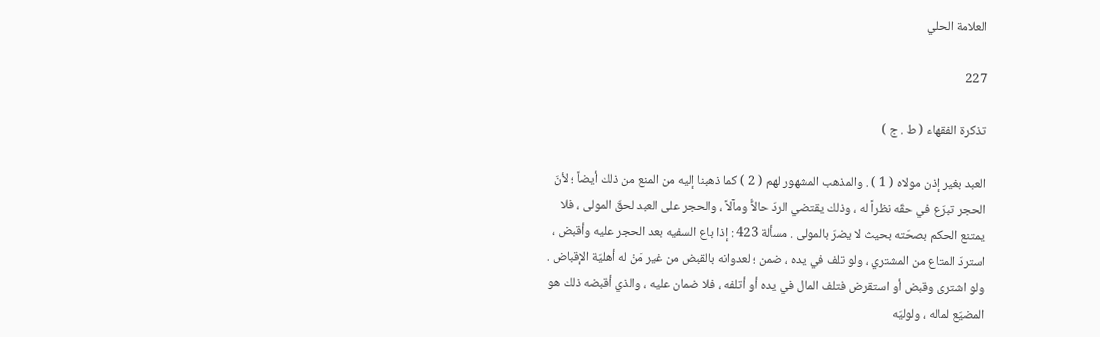العلامة الحلي

227

تذكرة الفقهاء ( ط . ج )

العبد بغير إذن مولاه ( 1 ) . والمذهب المشهور لهم ( 2 ) كما ذهبنا إليه من المنع من ذلك أيضاً ؛ لأنّ الحجر تبرّع في حقّه نظراً له ، وذلك يقتضي الردّ حالاًّ ومآلاً ، والحجر على العبد لحقّ المولى ، فلا يمتنع الحكم بصحّته بحيث لا يضرّ بالمولى . مسألة 423 : إذا باع السفيه بعد الحجر عليه وأقبض ، استردّ المتاع من المشتري ، ولو تلف في يده ، ضمن ؛ لعدوانه بالقبض من غير مَنْ له أهليّة الإقباض . ولو اشترى وقبض أو استقرض فتلف المال في يده أو أتلفه ، فلا ضمان عليه ، والذي أقبضه ذلك هو المضيّع لماله ، ولوليّه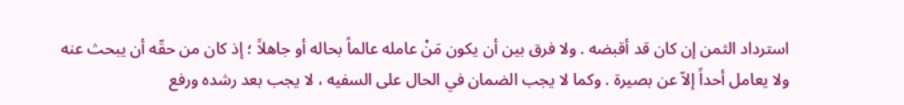استرداد الثمن إن كان قد أقبضه . ولا فرق بين أن يكون مَنْ عامله عالماً بحاله أو جاهلاً ؛ إذ كان من حقّه أن يبحث عنه ولا يعامل أحداً إلاّ عن بصيرة . وكما لا يجب الضمان في الحال على السفيه ، لا يجب بعد رشده ورفع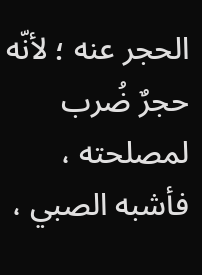الحجر عنه ؛ لأنّه حجرٌ ضُرب لمصلحته ، فأشبه الصبي ،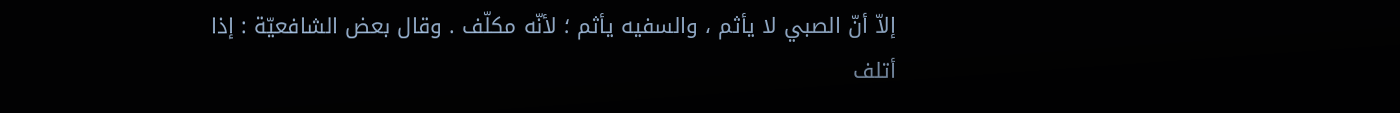إلاّ أنّ الصبي لا يأثم ، والسفيه يأثم ؛ لأنّه مكلّف . وقال بعض الشافعيّة : إذا أتلف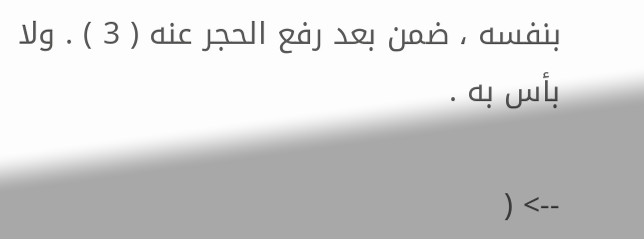بنفسه ، ضمن بعد رفع الحجر عنه ( 3 ) . ولا بأس به .

--> (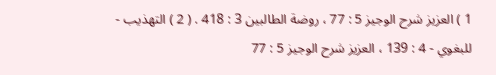1 ) العزيز شرح الوجيز 5 : 77 ، روضة الطالبين 3 : 418 . ( 2 ) التهذيب - للبغوي - 4 : 139 ، العزيز شرح الوجيز 5 : 77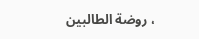، روضة الطالبين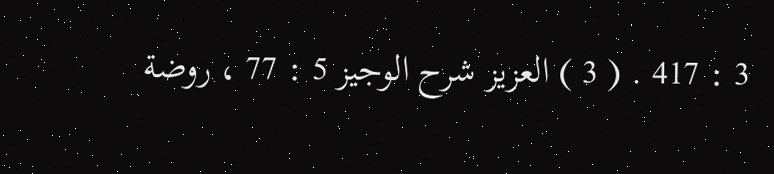3 : 417 . ( 3 ) العزيز شرح الوجيز 5 : 77 ، روضة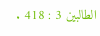الطالبين 3 : 418 .